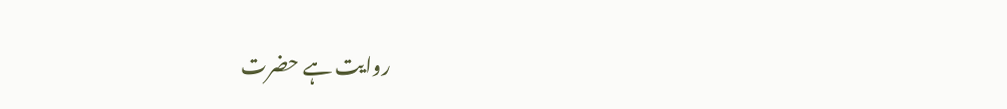روایت ہے حضرت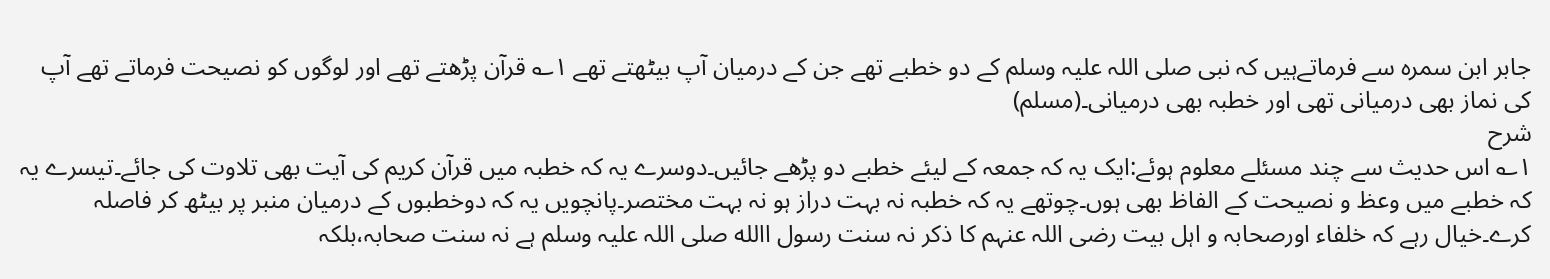جابر ابن سمرہ سے فرماتےہیں کہ نبی صلی اللہ علیہ وسلم کے دو خطبے تھے جن کے درمیان آپ بیٹھتے تھے ۱؎ قرآن پڑھتے تھے اور لوگوں کو نصیحت فرماتے تھے آپ کی نماز بھی درمیانی تھی اور خطبہ بھی درمیانی۔(مسلم)
شرح
۱؎ اس حدیث سے چند مسئلے معلوم ہوئے:ایک یہ کہ جمعہ کے لیئے خطبے دو پڑھے جائیں۔دوسرے یہ کہ خطبہ میں قرآن کریم کی آیت بھی تلاوت کی جائے۔تیسرے یہ کہ خطبے میں وعظ و نصیحت کے الفاظ بھی ہوں۔چوتھے یہ کہ خطبہ نہ بہت دراز ہو نہ بہت مختصر۔پانچویں یہ کہ دوخطبوں کے درمیان منبر پر بیٹھ کر فاصلہ کرے۔خیال رہے کہ خلفاء اورصحابہ و اہل بیت رضی اللہ عنہم کا ذکر نہ سنت رسول االله صلی اللہ علیہ وسلم ہے نہ سنت صحابہ،بلکہ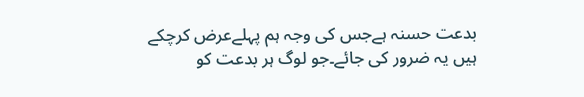بدعت حسنہ ہےجس کی وجہ ہم پہلےعرض کرچکے ہیں یہ ضرور کی جائے۔جو لوگ ہر بدعت کو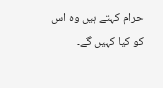حرام کہتے ہیں وہ اس کو کیا کہیں گے۔